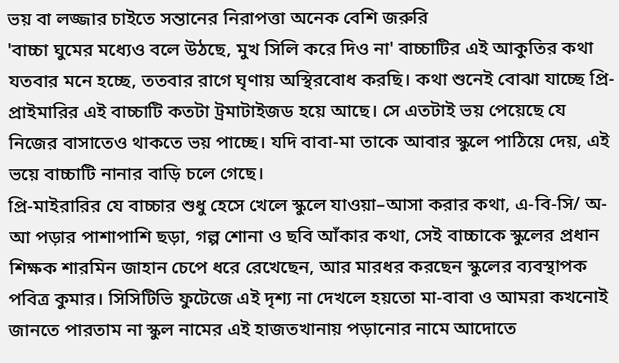ভয় বা লজ্জার চাইতে সন্তানের নিরাপত্তা অনেক বেশি জরুরি
'বাচ্চা ঘুমের মধ্যেও বলে উঠছে, মুখ সিলি করে দিও না' বাচ্চাটির এই আকুতির কথা যতবার মনে হচ্ছে, ততবার রাগে ঘৃণায় অস্থিরবোধ করছি। কথা শুনেই বোঝা যাচ্ছে প্রি-প্রাইমারির এই বাচ্চাটি কতটা ট্রমাটাইজড হয়ে আছে। সে এতটাই ভয় পেয়েছে যে নিজের বাসাতেও থাকতে ভয় পাচ্ছে। যদি বাবা-মা তাকে আবার স্কুলে পাঠিয়ে দেয়, এই ভয়ে বাচ্চাটি নানার বাড়ি চলে গেছে।
প্রি-মাইরারির যে বাচ্চার শুধু হেসে খেলে স্কুলে যাওয়া–আসা করার কথা, এ-বি-সি/ অ-আ পড়ার পাশাপাশি ছড়া, গল্প শোনা ও ছবি আঁকার কথা, সেই বাচ্চাকে স্কুলের প্রধান শিক্ষক শারমিন জাহান চেপে ধরে রেখেছেন, আর মারধর করছেন স্কুলের ব্যবস্থাপক পবিত্র কুমার। সিসিটিভি ফুটেজে এই দৃশ্য না দেখলে হয়তো মা-বাবা ও আমরা কখনোই জানতে পারতাম না স্কুল নামের এই হাজতখানায় পড়ানোর নামে আদোতে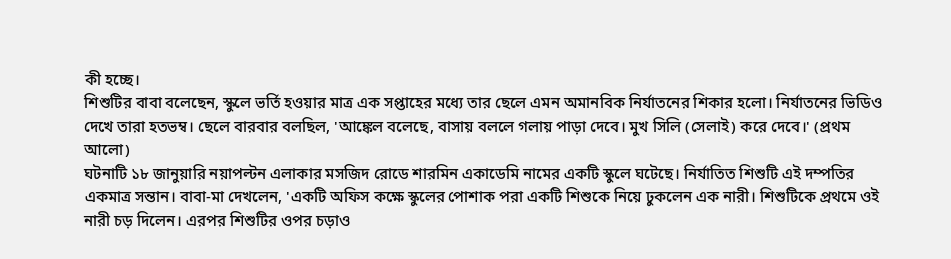কী হচ্ছে।
শিশুটির বাবা বলেছেন, স্কুলে ভর্তি হওয়ার মাত্র এক সপ্তাহের মধ্যে তার ছেলে এমন অমানবিক নির্যাতনের শিকার হলো। নির্যাতনের ভিডিও দেখে তারা হতভম্ব। ছেলে বারবার বলছিল, 'আঙ্কেল বলেছে, বাসায় বললে গলায় পাড়া দেবে। মুখ সিলি (সেলাই) করে দেবে।' (প্রথম আলো)
ঘটনাটি ১৮ জানুয়ারি নয়াপল্টন এলাকার মসজিদ রোডে শারমিন একাডেমি নামের একটি স্কুলে ঘটেছে। নির্যাতিত শিশুটি এই দম্পতির একমাত্র সন্তান। বাবা-মা দেখলেন, 'একটি অফিস কক্ষে স্কুলের পোশাক পরা একটি শিশুকে নিয়ে ঢুকলেন এক নারী। শিশুটিকে প্রথমে ওই নারী চড় দিলেন। এরপর শিশুটির ওপর চড়াও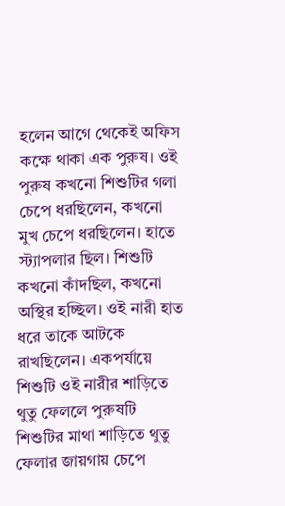হলেন আগে থেকেই অফিস কক্ষে থাকা এক পুরুষ। ওই পুরুষ কখনো শিশুটির গলা চেপে ধরছিলেন, কখনো মুখ চেপে ধরছিলেন। হাতে স্ট্যাপলার ছিল। শিশুটি কখনো কাঁদছিল, কখনো অস্থির হচ্ছিল। ওই নারী হাত ধরে তাকে আটকে রাখছিলেন। একপর্যায়ে শিশুটি ওই নারীর শাড়িতে থুতু ফেললে পুরুষটি শিশুটির মাথা শাড়িতে থুতু ফেলার জায়গায় চেপে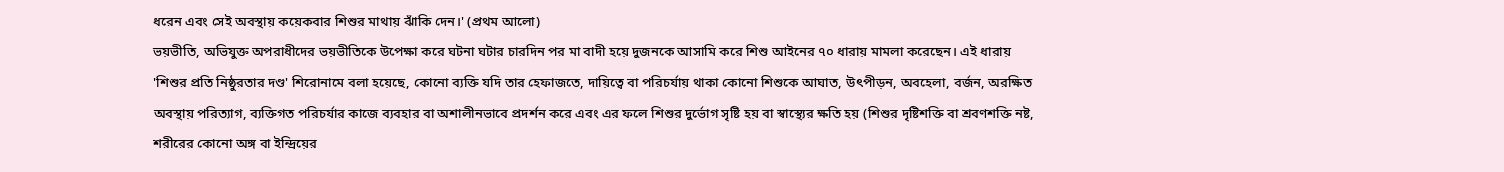ধরেন এবং সেই অবস্থায় কয়েকবার শিশুর মাথায় ঝাঁকি দেন।' (প্রথম আলো)
ভয়ভীতি, অভিযুক্ত অপরাধীদের ভয়ভীতিকে উপেক্ষা করে ঘটনা ঘটার চারদিন পর মা বাদী হয়ে দুজনকে আসামি করে শিশু আইনের ৭০ ধারায় মামলা করেছেন। এই ধারায় 'শিশুর প্রতি নিষ্ঠুরতার দণ্ড' শিরোনামে বলা হয়েছে, কোনো ব্যক্তি যদি তার হেফাজতে, দায়িত্বে বা পরিচর্যায় থাকা কোনো শিশুকে আঘাত, উৎপীড়ন, অবহেলা, বর্জন, অরক্ষিত অবস্থায় পরিত্যাগ, ব্যক্তিগত পরিচর্যার কাজে ব্যবহার বা অশালীনভাবে প্রদর্শন করে এবং এর ফলে শিশুর দুর্ভোগ সৃষ্টি হয় বা স্বাস্থ্যের ক্ষতি হয় (শিশুর দৃষ্টিশক্তি বা শ্রবণশক্তি নষ্ট, শরীরের কোনো অঙ্গ বা ইন্দ্রিয়ের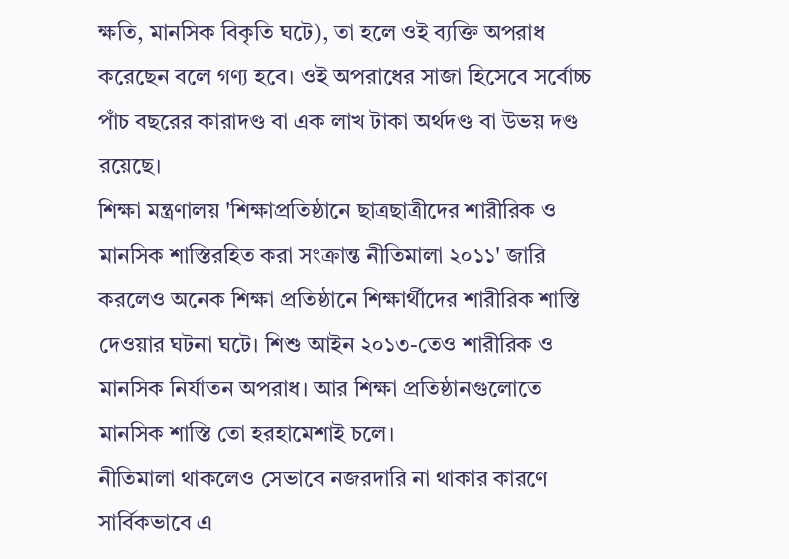ক্ষতি, মানসিক বিকৃতি ঘটে), তা হলে ওই ব্যক্তি অপরাধ করেছেন বলে গণ্য হবে। ওই অপরাধের সাজা হিসেবে সর্বোচ্চ পাঁচ বছরের কারাদণ্ড বা এক লাখ টাকা অর্থদণ্ড বা উভয় দণ্ড রয়েছে।
শিক্ষা মন্ত্রণালয় 'শিক্ষাপ্রতিষ্ঠানে ছাত্রছাত্রীদের শারীরিক ও মানসিক শাস্তিরহিত করা সংক্রান্ত নীতিমালা ২০১১' জারি করলেও অনেক শিক্ষা প্রতিষ্ঠানে শিক্ষার্থীদের শারীরিক শাস্তি দেওয়ার ঘটনা ঘটে। শিশু আইন ২০১৩-তেও শারীরিক ও মানসিক নির্যাতন অপরাধ। আর শিক্ষা প্রতিষ্ঠানগুলোতে মানসিক শাস্তি তো হরহামেশাই চলে।
নীতিমালা থাকলেও সেভাবে নজরদারি না থাকার কারণে সার্বিকভাবে এ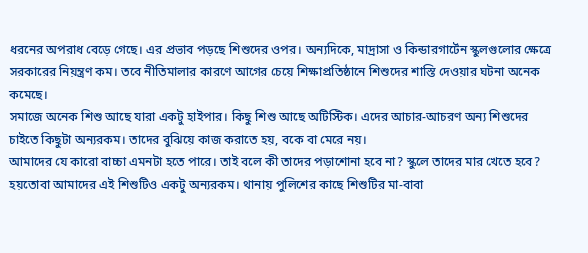ধরনের অপরাধ বেড়ে গেছে। এর প্রভাব পড়ছে শিশুদের ওপর। অন্যদিকে, মাদ্রাসা ও কিন্ডারগার্টেন স্কুলগুলোর ক্ষেত্রে সরকারের নিয়ন্ত্রণ কম। তবে নীতিমালার কারণে আগের চেয়ে শিক্ষাপ্রতিষ্ঠানে শিশুদের শাস্তি দেওয়ার ঘটনা অনেক কমেছে।
সমাজে অনেক শিশু আছে যারা একটু হাইপার। কিছু শিশু আছে অটিস্টিক। এদের আচার-আচরণ অন্য শিশুদের চাইতে কিছুটা অন্যরকম। তাদের বুঝিয়ে কাজ করাতে হয়, বকে বা মেরে নয়।
আমাদের যে কারো বাচ্চা এমনটা হতে পারে। তাই বলে কী তাদের পড়াশোনা হবে না? স্কুলে তাদের মার খেতে হবে?
হয়তোবা আমাদের এই শিশুটিও একটু অন্যরকম। থানায় পুলিশের কাছে শিশুটির মা-বাবা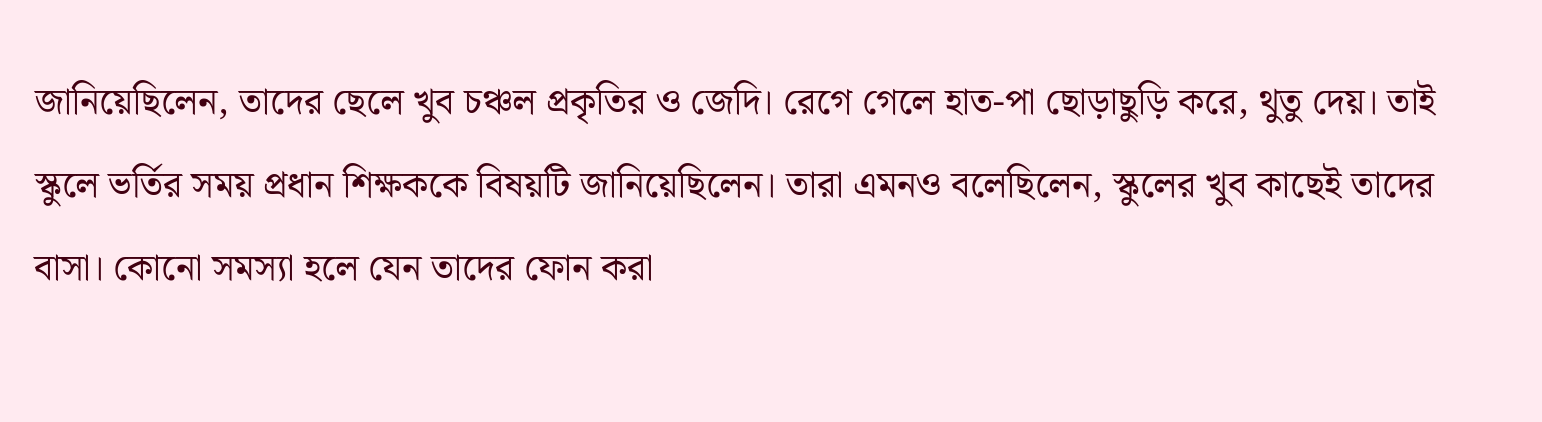জানিয়েছিলেন, তাদের ছেলে খুব চঞ্চল প্রকৃতির ও জেদি। রেগে গেলে হাত-পা ছোড়াছুড়ি করে, থুতু দেয়। তাই স্কুলে ভর্তির সময় প্রধান শিক্ষককে বিষয়টি জানিয়েছিলেন। তারা এমনও বলেছিলেন, স্কুলের খুব কাছেই তাদের বাসা। কোনো সমস্যা হলে যেন তাদের ফোন করা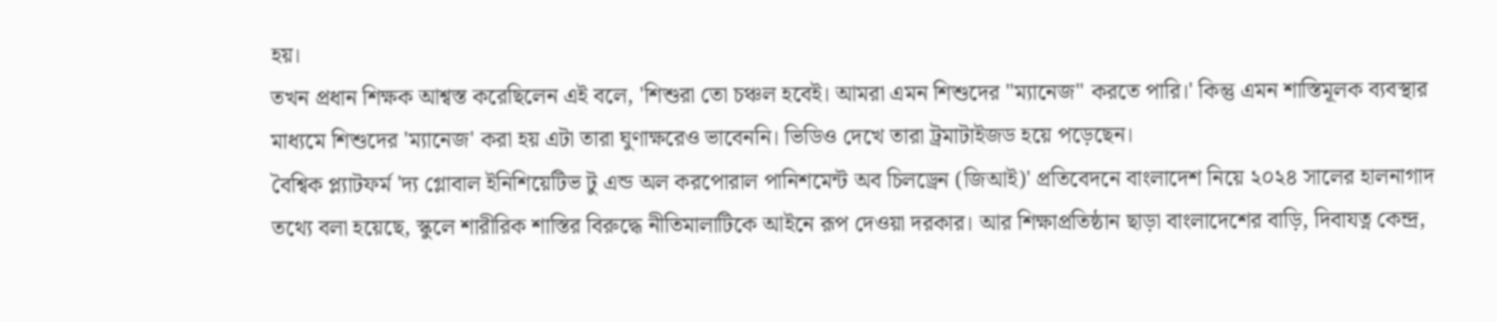হয়।
তখন প্রধান শিক্ষক আশ্বস্ত করেছিলেন এই বলে, 'শিশুরা তো চঞ্চল হবেই। আমরা এমন শিশুদের "ম্যানেজ" করতে পারি।' কিন্তু এমন শাস্তিমূলক ব্যবস্থার মাধ্যমে শিশুদের 'ম্যানেজ' করা হয় এটা তারা ঘুণাক্ষরেও ভাবেননি। ভিডিও দেখে তারা ট্রমাটাইজড হয়ে পড়েছেন।
বৈশ্বিক প্ল্যাটফর্ম 'দ্য গ্লোবাল ইনিশিয়েটিভ টু এন্ড অল করপোরাল পানিশমেন্ট অব চিলড্রেন (জিআই)' প্রতিবেদনে বাংলাদেশ নিয়ে ২০২৪ সালের হালনাগাদ তথ্যে বলা হয়েছে, স্কুলে শারীরিক শাস্তির বিরুদ্ধে নীতিমালাটিকে আইনে রূপ দেওয়া দরকার। আর শিক্ষাপ্রতিষ্ঠান ছাড়া বাংলাদেশের বাড়ি, দিবাযত্ন কেন্দ্র,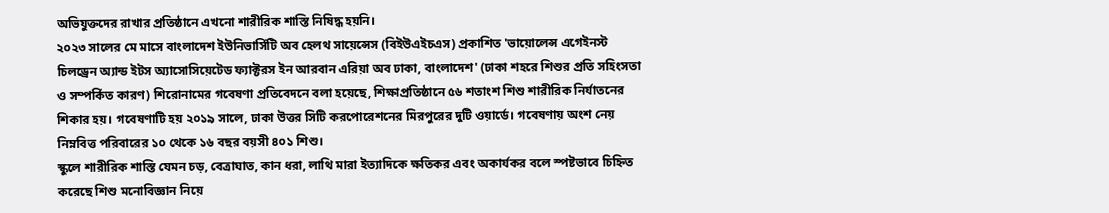অভিযুক্তদের রাখার প্রতিষ্ঠানে এখনো শারীরিক শাস্তি নিষিদ্ধ হয়নি।
২০২৩ সালের মে মাসে বাংলাদেশ ইউনিভার্সিটি অব হেলথ সায়েন্সেস (বিইউএইচএস) প্রকাশিত 'ভায়োলেন্স এগেইনস্ট চিলড্রেন অ্যান্ড ইটস অ্যাসোসিয়েটেড ফ্যাক্টরস ইন আরবান এরিয়া অব ঢাকা, বাংলাদেশ' (ঢাকা শহরে শিশুর প্রতি সহিংসতা ও সম্পর্কিত কারণ) শিরোনামের গবেষণা প্রতিবেদনে বলা হয়েছে, শিক্ষাপ্রতিষ্ঠানে ৫৬ শতাংশ শিশু শারীরিক নির্যাতনের শিকার হয়। গবেষণাটি হয় ২০১৯ সালে, ঢাকা উত্তর সিটি করপোরেশনের মিরপুরের দুটি ওয়ার্ডে। গবেষণায় অংশ নেয় নিম্নবিত্ত পরিবারের ১০ থেকে ১৬ বছর বয়সী ৪০১ শিশু।
স্কুলে শারীরিক শাস্তি যেমন চড়, বেত্রাঘাত, কান ধরা, লাথি মারা ইত্যাদিকে ক্ষতিকর এবং অকার্যকর বলে স্পষ্টভাবে চিহ্নিত করেছে শিশু মনোবিজ্ঞান নিয়ে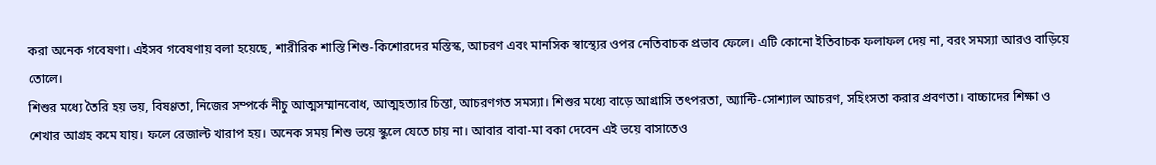করা অনেক গবেষণা। এইসব গবেষণায় বলা হয়েছে, শারীরিক শাস্তি শিশু-কিশোরদের মস্তিস্ক, আচরণ এবং মানসিক স্বাস্থ্যের ওপর নেতিবাচক প্রভাব ফেলে। এটি কোনো ইতিবাচক ফলাফল দেয় না, বরং সমস্যা আরও বাড়িয়ে তোলে।
শিশুর মধ্যে তৈরি হয় ভয়, বিষণ্ণতা, নিজের সম্পর্কে নীচু আত্মসম্মানবোধ, আত্মহত্যার চিন্তা, আচরণগত সমস্যা। শিশুর মধ্যে বাড়ে আগ্রাসি তৎপরতা, অ্যান্টি-সোশ্যাল আচরণ, সহিংসতা করার প্রবণতা। বাচ্চাদের শিক্ষা ও শেখার আগ্রহ কমে যায়। ফলে রেজাল্ট খারাপ হয়। অনেক সময় শিশু ভয়ে স্কুলে যেতে চায় না। আবার বাবা-মা বকা দেবেন এই ভয়ে বাসাতেও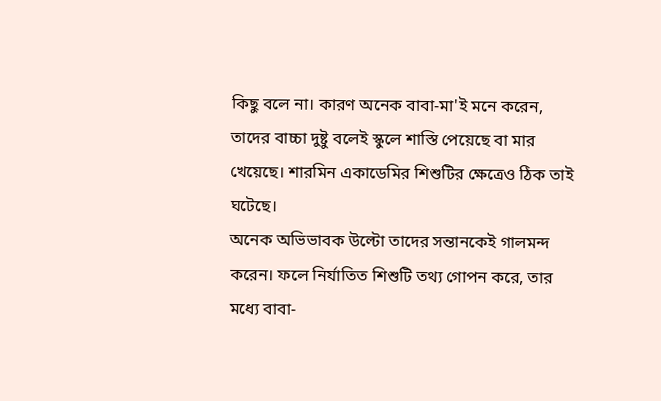কিছু বলে না। কারণ অনেক বাবা-মা'ই মনে করেন, তাদের বাচ্চা দুষ্টু বলেই স্কুলে শাস্তি পেয়েছে বা মার খেয়েছে। শারমিন একাডেমির শিশুটির ক্ষেত্রেও ঠিক তাই ঘটেছে।
অনেক অভিভাবক উল্টো তাদের সন্তানকেই গালমন্দ করেন। ফলে নির্যাতিত শিশুটি তথ্য গোপন করে, তার মধ্যে বাবা-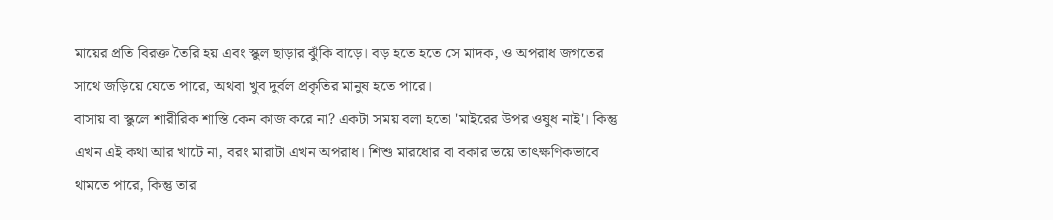মায়ের প্রতি বিরক্ত তৈরি হয় এবং স্কুল ছাড়ার ঝুঁকি বাড়ে। বড় হতে হতে সে মাদক, ও অপরাধ জগতের সাথে জড়িয়ে যেতে পারে, অথবা খুব দুর্বল প্রকৃতির মানুষ হতে পারে।
বাসায় বা স্কুলে শারীরিক শাস্তি কেন কাজ করে না? একটা সময় বলা হতো 'মাইরের উপর ওষুধ নাই'। কিন্তু এখন এই কথা আর খাটে না, বরং মারাটা এখন অপরাধ। শিশু মারধোর বা বকার ভয়ে তাৎক্ষণিকভাবে থামতে পারে, কিন্তু তার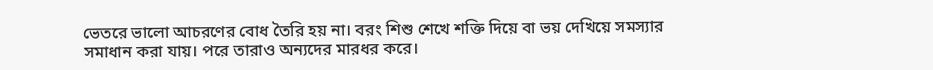ভেতরে ভালো আচরণের বোধ তৈরি হয় না। বরং শিশু শেখে শক্তি দিয়ে বা ভয় দেখিয়ে সমস্যার সমাধান করা যায়। পরে তারাও অন্যদের মারধর করে।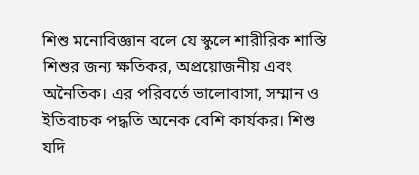শিশু মনোবিজ্ঞান বলে যে স্কুলে শারীরিক শাস্তি শিশুর জন্য ক্ষতিকর, অপ্রয়োজনীয় এবং অনৈতিক। এর পরিবর্তে ভালোবাসা, সম্মান ও ইতিবাচক পদ্ধতি অনেক বেশি কার্যকর। শিশু যদি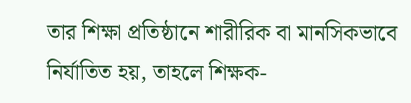তার শিক্ষা প্রতিষ্ঠানে শারীরিক বা মানসিকভাবে নির্যাতিত হয়, তাহলে শিক্ষক-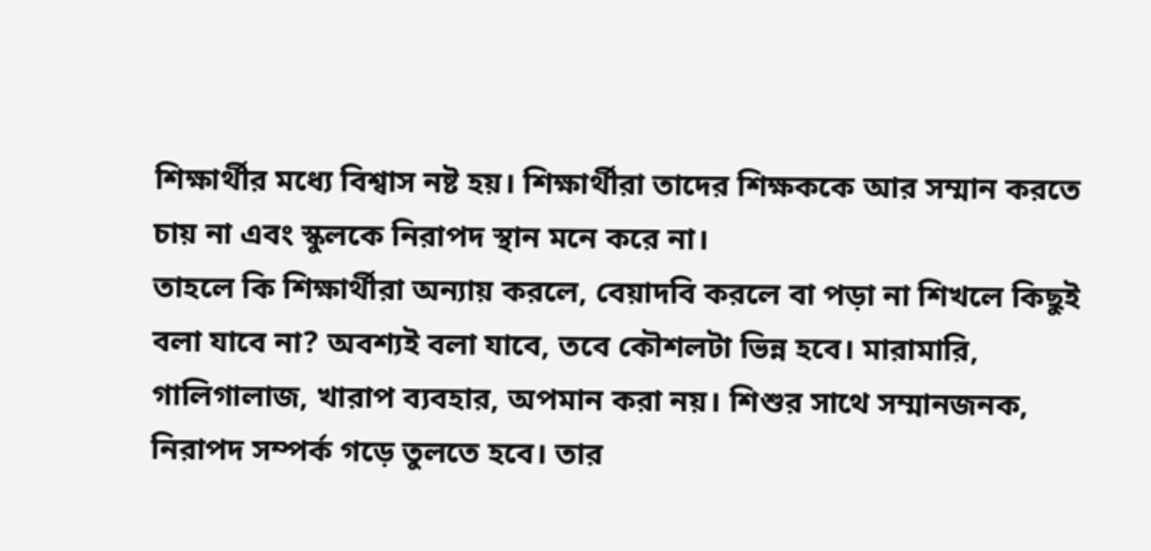শিক্ষার্থীর মধ্যে বিশ্বাস নষ্ট হয়। শিক্ষার্থীরা তাদের শিক্ষককে আর সম্মান করতে চায় না এবং স্কুলকে নিরাপদ স্থান মনে করে না।
তাহলে কি শিক্ষার্থীরা অন্যায় করলে, বেয়াদবি করলে বা পড়া না শিখলে কিছুই বলা যাবে না? অবশ্যই বলা যাবে, তবে কৌশলটা ভিন্ন হবে। মারামারি, গালিগালাজ, খারাপ ব্যবহার, অপমান করা নয়। শিশুর সাথে সম্মানজনক, নিরাপদ সম্পর্ক গড়ে তুলতে হবে। তার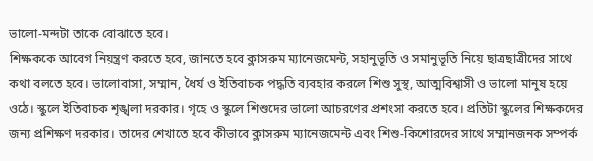ভালো-মন্দটা তাকে বোঝাতে হবে।
শিক্ষককে আবেগ নিয়ন্ত্রণ করতে হবে, জানতে হবে ক্লাসরুম ম্যানেজমেন্ট, সহানুভূতি ও সমানুভূতি নিয়ে ছাত্রছাত্রীদের সাথে কথা বলতে হবে। ভালোবাসা, সম্মান, ধৈর্য ও ইতিবাচক পদ্ধতি ব্যবহার করলে শিশু সুস্থ, আত্মবিশ্বাসী ও ভালো মানুষ হয়ে ওঠে। স্কুলে ইতিবাচক শৃঙ্খলা দরকার। গৃহে ও স্কুলে শিশুদের ভালো আচরণের প্রশংসা করতে হবে। প্রতিটা স্কুলের শিক্ষকদের জন্য প্রশিক্ষণ দরকার। তাদের শেখাতে হবে কীভাবে ক্লাসরুম ম্যানেজমেন্ট এবং শিশু-কিশোরদের সাথে সম্মানজনক সম্পর্ক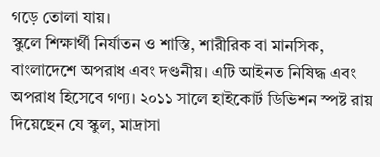গড়ে তোলা যায়।
স্কুলে শিক্ষার্থী নির্যাতন ও শাস্তি, শারীরিক বা মানসিক, বাংলাদেশে অপরাধ এবং দণ্ডনীয়। এটি আইনত নিষিদ্ধ এবং অপরাধ হিসেবে গণ্য। ২০১১ সালে হাইকোর্ট ডিভিশন স্পষ্ট রায় দিয়েছেন যে স্কুল, মাদ্রাসা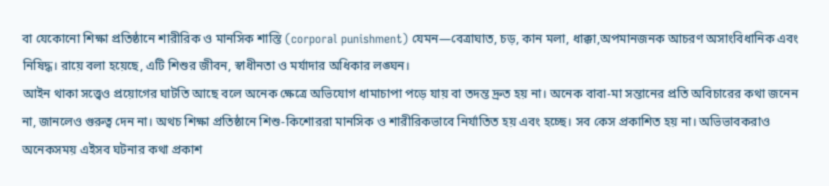বা যেকোনো শিক্ষা প্রতিষ্ঠানে শারীরিক ও মানসিক শাস্তি (corporal punishment) যেমন—বেত্রাঘাত, চড়, কান মলা, ধাক্কা,অপমানজনক আচরণ অসাংবিধানিক এবং নিষিদ্ধ। রায়ে বলা হয়েছে, এটি শিশুর জীবন, স্বাধীনতা ও মর্যাদার অধিকার লঙ্ঘন।
আইন থাকা সত্ত্বেও প্রয়োগের ঘাটতি আছে বলে অনেক ক্ষেত্রে অভিযোগ ধামাচাপা পড়ে যায় বা তদন্ত দ্রুত হয় না। অনেক বাবা-মা সন্তানের প্রতি অবিচারের কথা জনেন না, জানলেও গুরুত্ব দেন না। অথচ শিক্ষা প্রতিষ্ঠানে শিশু-কিশোররা মানসিক ও শারীরিকভাবে নির্যাতিত হয় এবং হচ্ছে। সব কেস প্রকাশিত হয় না। অভিভাবকরাও অনেকসময় এইসব ঘটনার কথা প্রকাশ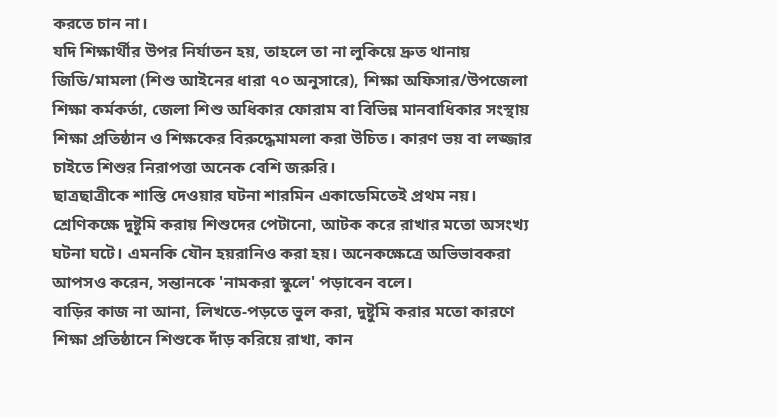করতে চান না।
যদি শিক্ষার্থীর উপর নির্যাতন হয়, তাহলে তা না লুকিয়ে দ্রুত থানায় জিডি/মামলা (শিশু আইনের ধারা ৭০ অনুসারে), শিক্ষা অফিসার/উপজেলা শিক্ষা কর্মকর্তা, জেলা শিশু অধিকার ফোরাম বা বিভিন্ন মানবাধিকার সংস্থায় শিক্ষা প্রতিষ্ঠান ও শিক্ষকের বিরুদ্ধেমামলা করা উচিত। কারণ ভয় বা লজ্জার চাইতে শিশুর নিরাপত্তা অনেক বেশি জরুরি।
ছাত্রছাত্রীকে শাস্তি দেওয়ার ঘটনা শারমিন একাডেমিতেই প্রথম নয়। শ্রেণিকক্ষে দুষ্টুমি করায় শিশুদের পেটানো, আটক করে রাখার মতো অসংখ্য ঘটনা ঘটে। এমনকি যৌন হয়রানিও করা হয়। অনেকক্ষেত্রে অভিভাবকরা আপসও করেন, সন্তানকে 'নামকরা স্কুলে' পড়াবেন বলে।
বাড়ির কাজ না আনা, লিখতে-পড়তে ভুল করা, দুষ্টুমি করার মতো কারণে শিক্ষা প্রতিষ্ঠানে শিশুকে দাঁড় করিয়ে রাখা, কান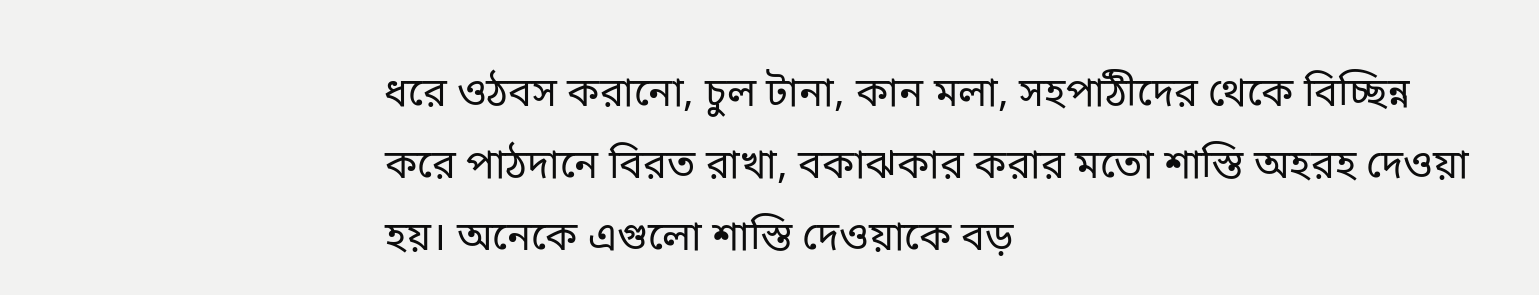ধরে ওঠবস করানো, চুল টানা, কান মলা, সহপাঠীদের থেকে বিচ্ছিন্ন করে পাঠদানে বিরত রাখা, বকাঝকার করার মতো শাস্তি অহরহ দেওয়া হয়। অনেকে এগুলো শাস্তি দেওয়াকে বড়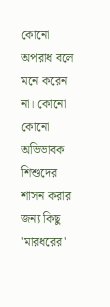কোনো অপরাধ বলে মনে করেন না। কোনো কোনো অভিভাবক শিশুদের শাসন করার জন্য কিছু 'মারধরের'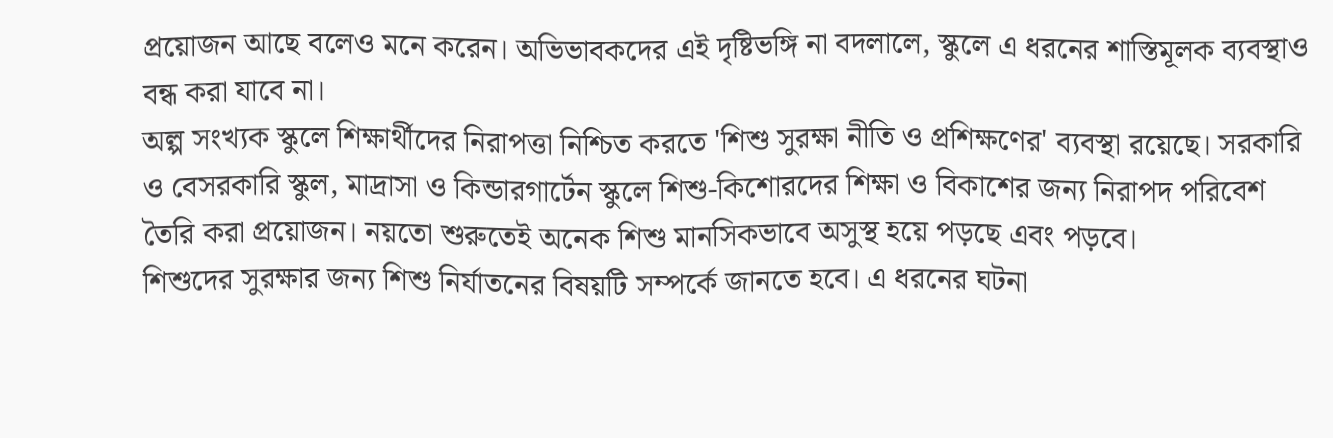প্রয়োজন আছে বলেও মনে করেন। অভিভাবকদের এই দৃষ্টিভঙ্গি না বদলালে, স্কুলে এ ধরনের শাস্তিমূলক ব্যবস্থাও বন্ধ করা যাবে না।
অল্প সংখ্যক স্কুলে শিক্ষার্থীদের নিরাপত্তা নিশ্চিত করতে 'শিশু সুরক্ষা নীতি ও প্রশিক্ষণের' ব্যবস্থা রয়েছে। সরকারি ও বেসরকারি স্কুল, মাদ্রাসা ও কিন্ডারগার্টেন স্কুলে শিশু-কিশোরদের শিক্ষা ও বিকাশের জন্য নিরাপদ পরিবেশ তৈরি করা প্রয়োজন। নয়তো শুরুতেই অনেক শিশু মানসিকভাবে অসুস্থ হয়ে পড়ছে এবং পড়বে।
শিশুদের সুরক্ষার জন্য শিশু নির্যাতনের বিষয়টি সম্পর্কে জানতে হবে। এ ধরনের ঘটনা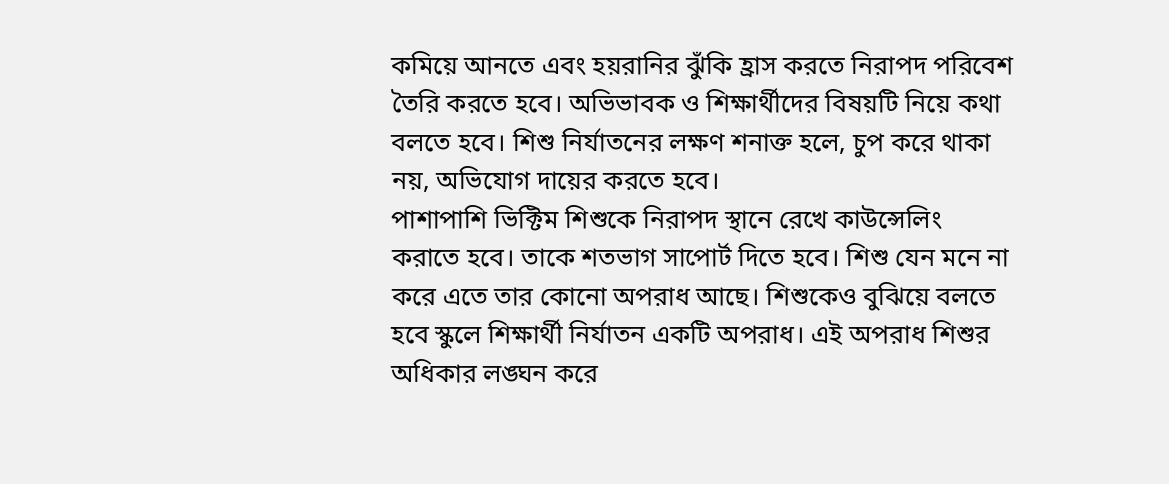কমিয়ে আনতে এবং হয়রানির ঝুঁকি হ্রাস করতে নিরাপদ পরিবেশ তৈরি করতে হবে। অভিভাবক ও শিক্ষার্থীদের বিষয়টি নিয়ে কথা বলতে হবে। শিশু নির্যাতনের লক্ষণ শনাক্ত হলে, চুপ করে থাকা নয়, অভিযোগ দায়ের করতে হবে।
পাশাপাশি ভিক্টিম শিশুকে নিরাপদ স্থানে রেখে কাউন্সেলিং করাতে হবে। তাকে শতভাগ সাপোর্ট দিতে হবে। শিশু যেন মনে না করে এতে তার কোনো অপরাধ আছে। শিশুকেও বুঝিয়ে বলতে হবে স্কুলে শিক্ষার্থী নির্যাতন একটি অপরাধ। এই অপরাধ শিশুর অধিকার লঙ্ঘন করে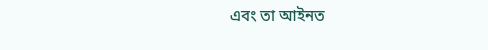এবং তা আইনত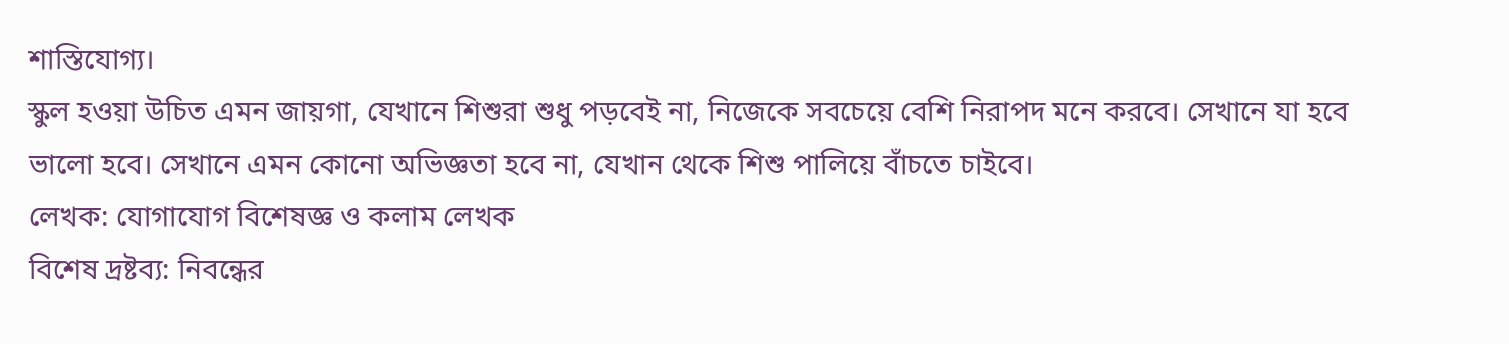শাস্তিযোগ্য।
স্কুল হওয়া উচিত এমন জায়গা, যেখানে শিশুরা শুধু পড়বেই না, নিজেকে সবচেয়ে বেশি নিরাপদ মনে করবে। সেখানে যা হবে ভালো হবে। সেখানে এমন কোনো অভিজ্ঞতা হবে না, যেখান থেকে শিশু পালিয়ে বাঁচতে চাইবে।
লেখক: যোগাযোগ বিশেষজ্ঞ ও কলাম লেখক
বিশেষ দ্রষ্টব্য: নিবন্ধের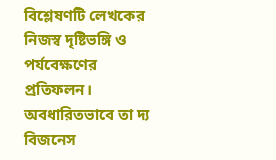বিশ্লেষণটি লেখকের নিজস্ব দৃষ্টিভঙ্গি ও পর্যবেক্ষণের প্রতিফলন। অবধারিতভাবে তা দ্য বিজনেস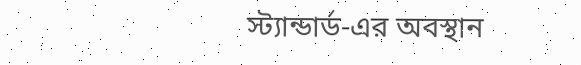স্ট্যান্ডার্ড-এর অবস্থান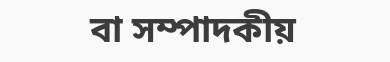বা সম্পাদকীয়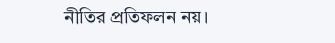নীতির প্রতিফলন নয়।